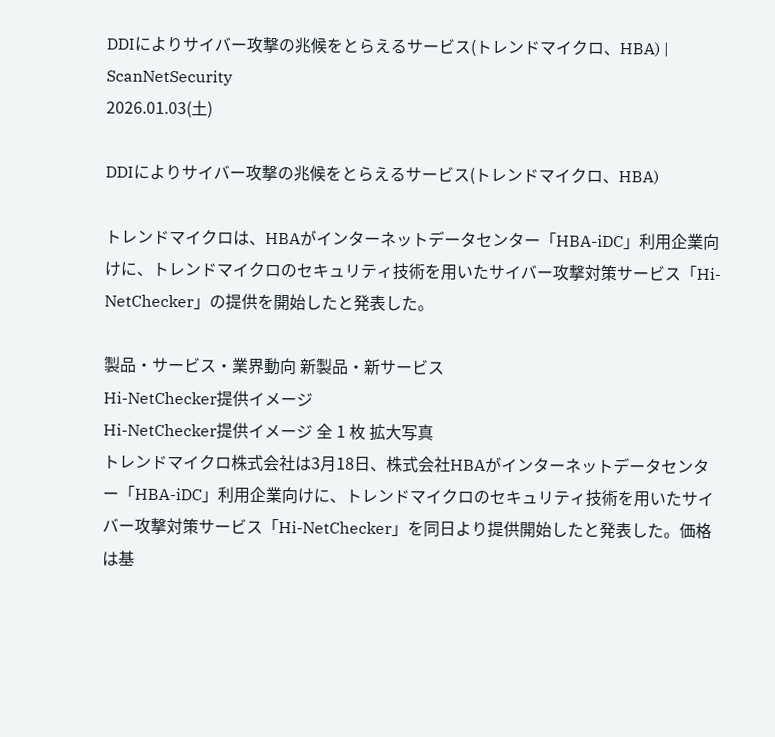DDIによりサイバー攻撃の兆候をとらえるサービス(トレンドマイクロ、HBA) | ScanNetSecurity
2026.01.03(土)

DDIによりサイバー攻撃の兆候をとらえるサービス(トレンドマイクロ、HBA)

トレンドマイクロは、HBAがインターネットデータセンター「HBA-iDC」利用企業向けに、トレンドマイクロのセキュリティ技術を用いたサイバー攻撃対策サービス「Hi-NetChecker」の提供を開始したと発表した。

製品・サービス・業界動向 新製品・新サービス
Hi-NetChecker提供イメージ
Hi-NetChecker提供イメージ 全 1 枚 拡大写真
トレンドマイクロ株式会社は3月18日、株式会社HBAがインターネットデータセンター「HBA-iDC」利用企業向けに、トレンドマイクロのセキュリティ技術を用いたサイバー攻撃対策サービス「Hi-NetChecker」を同日より提供開始したと発表した。価格は基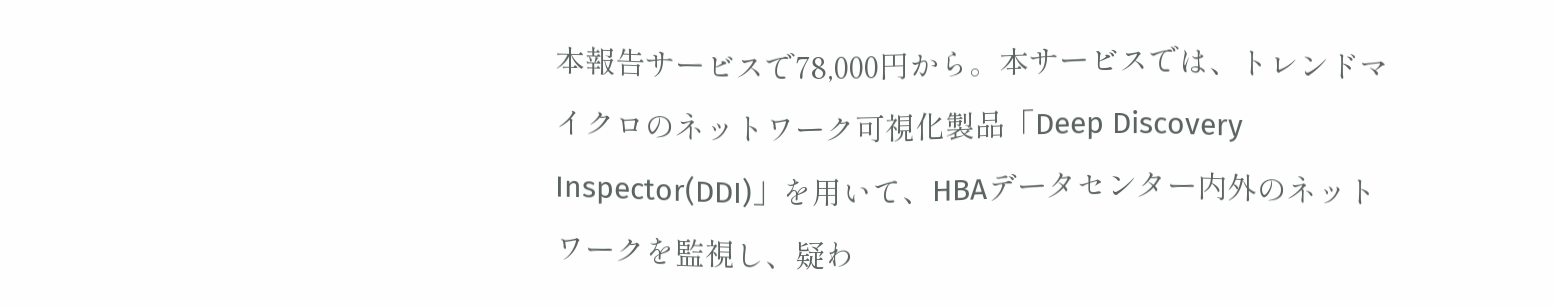本報告サービスで78,000円から。本サービスでは、トレンドマイクロのネットワーク可視化製品「Deep Discovery Inspector(DDI)」を用いて、HBAデータセンター内外のネットワークを監視し、疑わ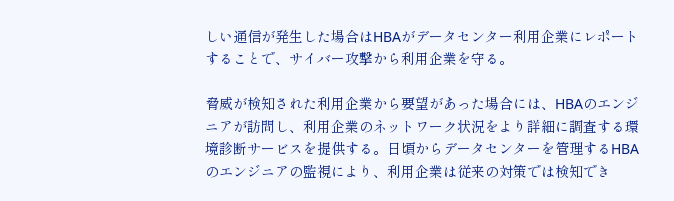しい通信が発生した場合はHBAがデータセンター利用企業にレポートすることで、サイバー攻撃から利用企業を守る。

脅威が検知された利用企業から要望があった場合には、HBAのエンジニアが訪問し、利用企業のネットワーク状況をより詳細に調査する環境診断サービスを提供する。日頃からデータセンターを管理するHBAのエンジニアの監視により、利用企業は従来の対策では検知でき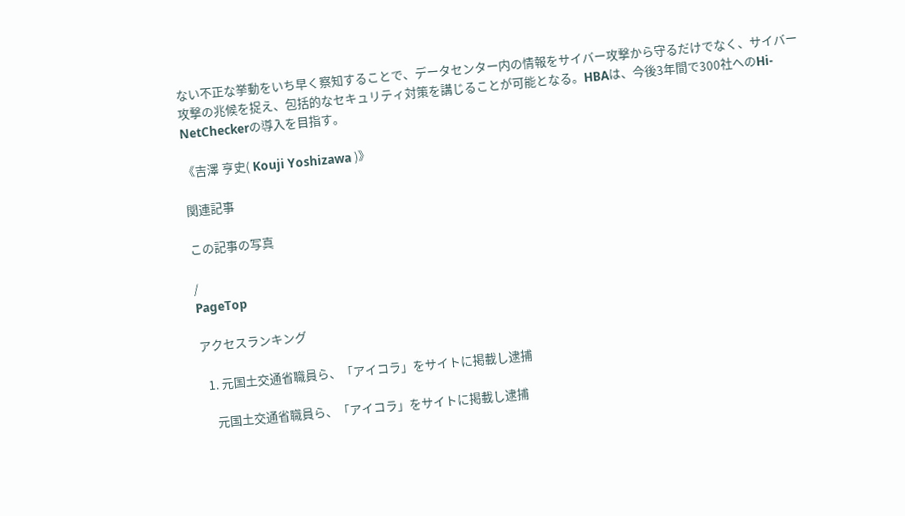ない不正な挙動をいち早く察知することで、データセンター内の情報をサイバー攻撃から守るだけでなく、サイバー攻撃の兆候を捉え、包括的なセキュリティ対策を講じることが可能となる。HBAは、今後3年間で300社へのHi-NetCheckerの導入を目指す。

《吉澤 亨史( Kouji Yoshizawa )》

関連記事

この記事の写真

/
PageTop

アクセスランキング

  1. 元国土交通省職員ら、「アイコラ」をサイトに掲載し逮捕

    元国土交通省職員ら、「アイコラ」をサイトに掲載し逮捕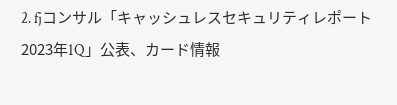2. fjコンサル「キャッシュレスセキュリティレポート 2023年1Q」公表、カード情報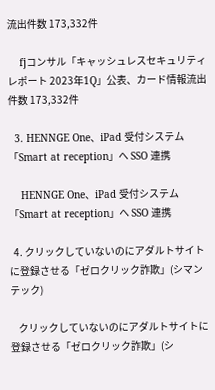流出件数 173,332件

    fjコンサル「キャッシュレスセキュリティレポート 2023年1Q」公表、カード情報流出件数 173,332件

  3. HENNGE One、iPad 受付システム「Smart at reception」へ SSO 連携

    HENNGE One、iPad 受付システム「Smart at reception」へ SSO 連携

  4. クリックしていないのにアダルトサイトに登録させる「ゼロクリック詐欺」(シマンテック)

    クリックしていないのにアダルトサイトに登録させる「ゼロクリック詐欺」(シ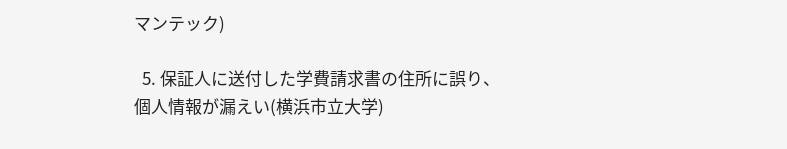マンテック)

  5. 保証人に送付した学費請求書の住所に誤り、個人情報が漏えい(横浜市立大学)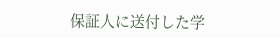保証人に送付した学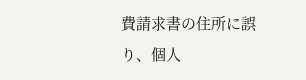費請求書の住所に誤り、個人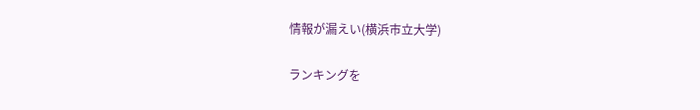情報が漏えい(横浜市立大学)

ランキングを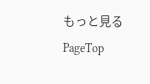もっと見る
PageTop